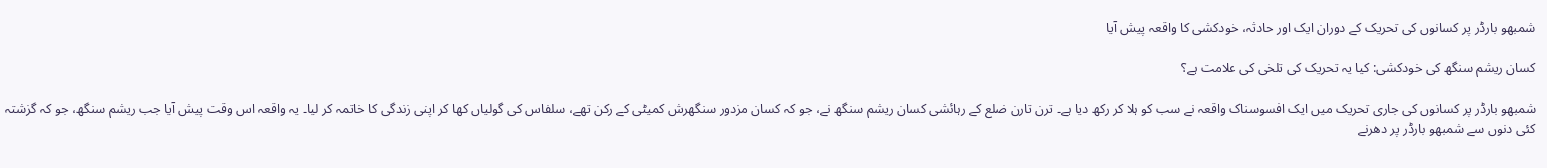شمبھو بارڈر پر کسانوں کی تحریک کے دوران ایک اور حادثہ، خودکشی کا واقعہ پیش آیا

کسان ریشم سنگھ کی خودکشی: کیا یہ تحریک کی تلخی کی علامت ہے؟

شمبھو بارڈر پر کسانوں کی جاری تحریک میں ایک افسوسناک واقعہ نے سب کو ہلا کر رکھ دیا ہے۔ ترن تارن ضلع کے رہائشی کسان ریشم سنگھ نے، جو کہ کسان مزدور سنگھرش کمیٹی کے رکن تھے، سلفاس کی گولیاں کھا کر اپنی زندگی کا خاتمہ کر لیا۔ یہ واقعہ اس وقت پیش آیا جب ریشم سنگھ، جو کہ گزشتہ کئی دنوں سے شمبھو بارڈر پر دھرنے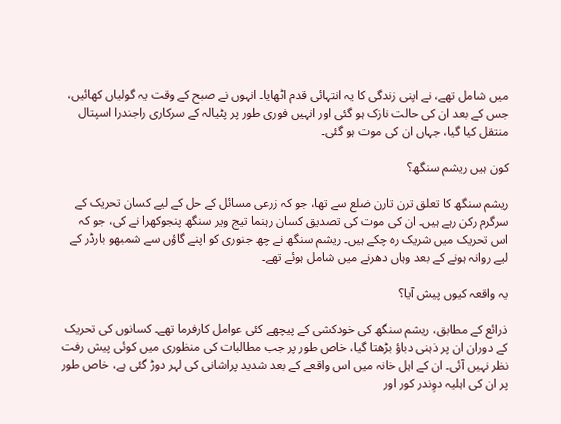میں شامل تھے، نے اپنی زندگی کا یہ انتہائی قدم اٹھایا۔ انہوں نے صبح کے وقت یہ گولیاں کھائیں، جس کے بعد ان کی حالت نازک ہو گئی اور انہیں فوری طور پر پٹیالہ کے سرکاری راجندرا اسپتال منتقل کیا گیا، جہاں ان کی موت ہو گئی۔

کون ہیں ریشم سنگھ؟

ریشم سنگھ کا تعلق ترن تارن ضلع سے تھا، جو کہ زرعی مسائل کے حل کے لیے کسان تحریک کے سرگرم رکن رہے ہیں۔ ان کی موت کی تصدیق کسان رہنما تیج ویر سنگھ پنجوکھرا نے کی، جو کہ اس تحریک میں شریک رہ چکے ہیں۔ ریشم سنگھ نے چھ جنوری کو اپنے گاؤں سے شمبھو بارڈر کے لیے روانہ ہونے کے بعد وہاں دھرنے میں شامل ہوئے تھے۔

یہ واقعہ کیوں پیش آیا؟

ذرائع کے مطابق، ریشم سنگھ کی خودکشی کے پیچھے کئی عوامل کارفرما تھے۔ کسانوں کی تحریک کے دوران ان پر ذہنی دباؤ بڑھتا گیا، خاص طور پر جب مطالبات کی منظوری میں کوئی پیش رفت نظر نہیں آئی۔ ان کے اہل خانہ میں اس واقعے کے بعد شدید پراشانی کی لہر دوڑ گئی ہے، خاص طور پر ان کی اہلیہ دوِندر کور اور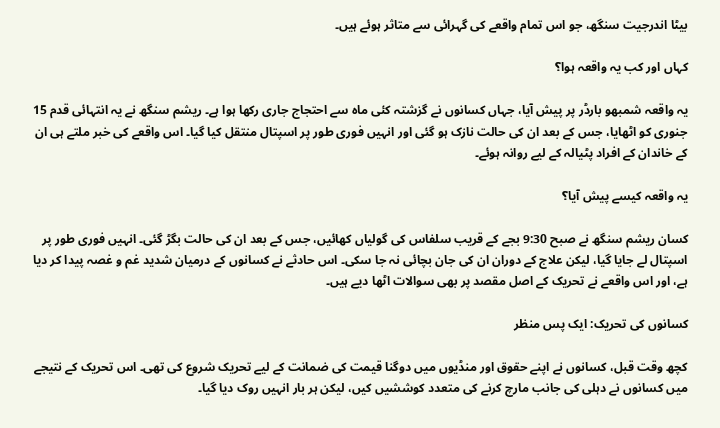بیٹا اندرجیت سنگھ، جو اس تمام واقعے کی گہرائی سے متاثر ہوئے ہیں۔

کہاں اور کب یہ واقعہ ہوا؟

یہ واقعہ شمبھو بارڈر پر پیش آیا، جہاں کسانوں نے گزشتہ کئی ماہ سے احتجاج جاری رکھا ہوا ہے۔ ریشم سنگھ نے یہ انتہائی قدم 15 جنوری کو اٹھایا، جس کے بعد ان کی حالت نازک ہو گئی اور انہیں فوری طور پر اسپتال منتقل کیا گیا۔ اس واقعے کی خبر ملتے ہی ان کے خاندان کے افراد پٹیالہ کے لیے روانہ ہوئے۔

یہ واقعہ کیسے پیش آیا؟

کسان ریشم سنگھ نے صبح 9:30 بجے کے قریب سلفاس کی گولیاں کھائیں، جس کے بعد ان کی حالت بگڑ گئی۔ انہیں فوری طور پر اسپتال لے جایا گیا، لیکن علاج کے دوران ان کی جان بچائی نہ جا سکی۔ اس حادثے نے کسانوں کے درمیان شدید غم و غصہ پیدا کر دیا ہے، اور اس واقعے نے تحریک کے اصل مقصد پر بھی سوالات اٹھا دیے ہیں۔

کسانوں کی تحریک: ایک پس منظر

کچھ وقت قبل، کسانوں نے اپنے حقوق اور منڈیوں میں دوگنا قیمت کی ضمانت کے لیے تحریک شروع کی تھی۔ اس تحریک کے نتیجے میں کسانوں نے دہلی کی جانب مارچ کرنے کی متعدد کوششیں کیں، لیکن ہر بار انہیں روک دیا گیا۔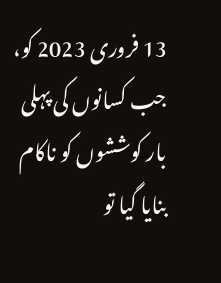13 فروری 2023 کو، جب کسانوں کی پہلی بار کوششوں کو ناکام بنایا گیا تو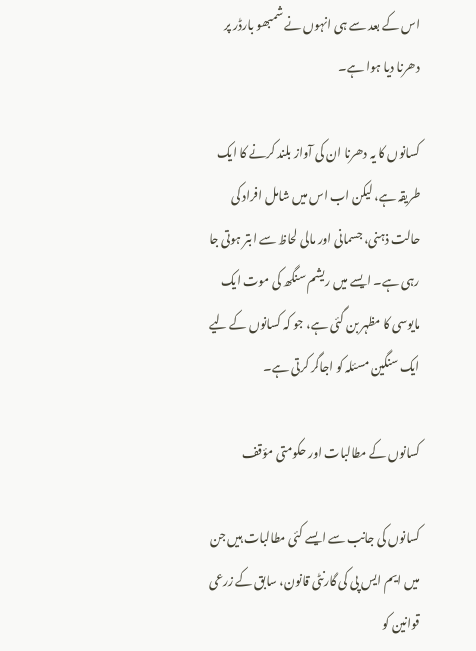اس کے بعد سے ہی انہوں نے شمبھو بارڈر پر دھرنا دیا ہوا ہے۔

کسانوں کا یہ دھرنا ان کی آواز بلند کرنے کا ایک طریقہ ہے، لیکن اب اس میں شامل افراد کی حالت ذہنی، جسمانی اور مالی لحاظ سے ابتر ہوتی جا رہی ہے۔ ایسے میں ریشم سنگھ کی موت ایک مایوسی کا مظہر بن گئی ہے، جو کہ کسانوں کے لیے ایک سنگین مسئلہ کو اجاگر کرتی ہے۔

کسانوں کے مطالبات اور حکومتی مؤقف

کسانوں کی جانب سے ایسے کئی مطالبات ہیں جن میں ایم ایس پی کی گارنٹی قانون، سابق کے زرعی قوانین کو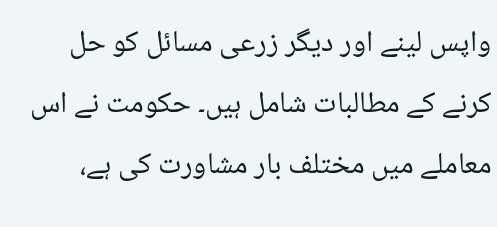واپس لینے اور دیگر زرعی مسائل کو حل کرنے کے مطالبات شامل ہیں۔ حکومت نے اس معاملے میں مختلف بار مشاورت کی ہے،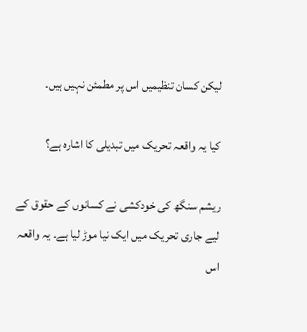لیکن کسان تنظیمیں اس پر مطمئن نہیں ہیں۔

کیا یہ واقعہ تحریک میں تبدیلی کا اشارہ ہے؟

ریشم سنگھ کی خودکشی نے کسانوں کے حقوق کے لیے جاری تحریک میں ایک نیا موڑ لیا ہے۔ یہ واقعہ اس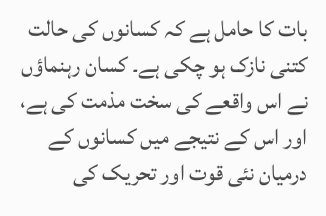بات کا حامل ہے کہ کسانوں کی حالت کتنی نازک ہو چکی ہے۔ کسان رہنماؤں نے اس واقعے کی سخت مذمت کی ہے، اور اس کے نتیجے میں کسانوں کے درمیان نئی قوت اور تحریک کی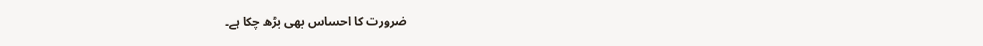ضرورت کا احساس بھی بڑھ چکا ہے۔